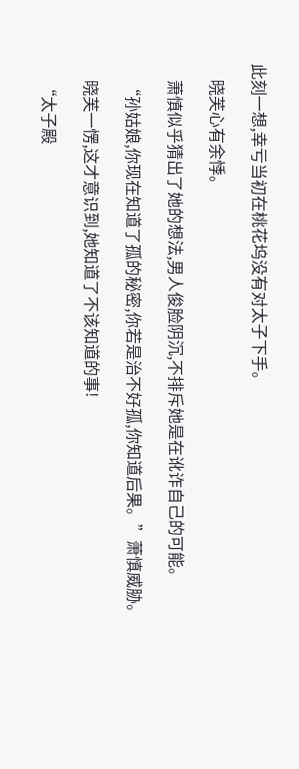此刻一想,幸亏当初在桃花坞没有对太子下手。

    晓芙心有余悸。

    萧慎似乎猜出了她的想法,男人俊脸阴沉,不排斥她是在讹诈自己的可能。

    “孙姑娘,你现在知道了孤的秘密,你若是治不好孤,你知道后果。”萧慎威胁。

    晓芙一愣,这才意识到,她知道了不该知道的事!

    “太子殿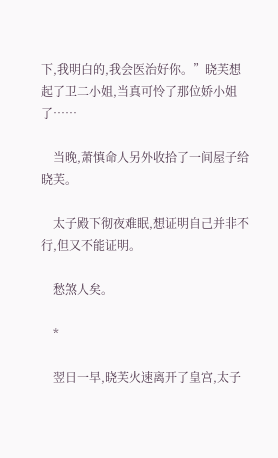下,我明白的,我会医治好你。”晓芙想起了卫二小姐,当真可怜了那位娇小姐了……

    当晚,萧慎命人另外收拾了一间屋子给晓芙。

    太子殿下彻夜难眠,想证明自己并非不行,但又不能证明。

    愁煞人矣。

    *

    翌日一早,晓芙火速离开了皇宫,太子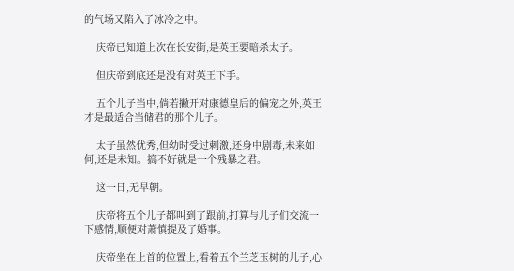的气场又陷入了冰冷之中。

    庆帝已知道上次在长安街,是英王要暗杀太子。

    但庆帝到底还是没有对英王下手。

    五个儿子当中,倘若撇开对康德皇后的偏宠之外,英王才是最适合当储君的那个儿子。

    太子虽然优秀,但幼时受过刺激,还身中剧毒,未来如何,还是未知。搞不好就是一个残暴之君。

    这一日,无早朝。

    庆帝将五个儿子都叫到了跟前,打算与儿子们交流一下感情,顺便对萧慎提及了婚事。

    庆帝坐在上首的位置上,看着五个兰芝玉树的儿子,心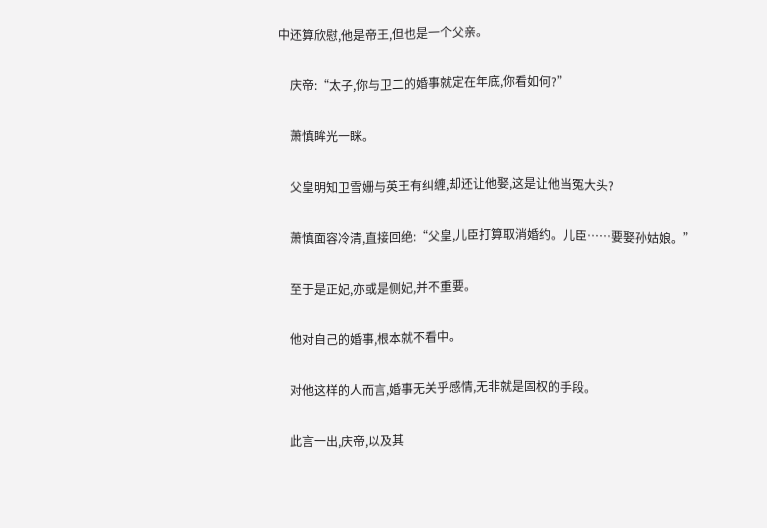中还算欣慰,他是帝王,但也是一个父亲。

    庆帝:“太子,你与卫二的婚事就定在年底,你看如何?”

    萧慎眸光一眯。

    父皇明知卫雪姗与英王有纠缠,却还让他娶,这是让他当冤大头?

    萧慎面容冷清,直接回绝:“父皇,儿臣打算取消婚约。儿臣……要娶孙姑娘。”

    至于是正妃,亦或是侧妃,并不重要。

    他对自己的婚事,根本就不看中。

    对他这样的人而言,婚事无关乎感情,无非就是固权的手段。

    此言一出,庆帝,以及其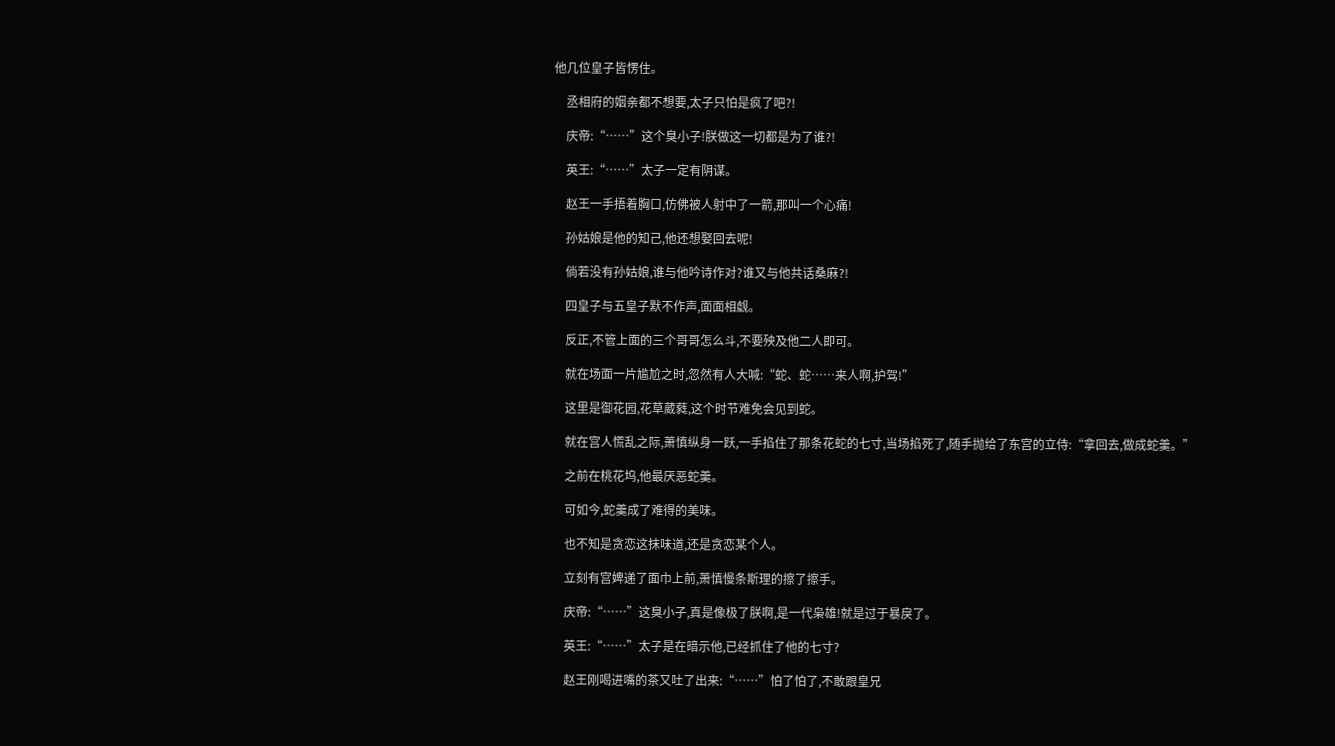他几位皇子皆愣住。

    丞相府的姻亲都不想要,太子只怕是疯了吧?!

    庆帝:“……”这个臭小子!朕做这一切都是为了谁?!

    英王:“……”太子一定有阴谋。

    赵王一手捂着胸口,仿佛被人射中了一箭,那叫一个心痛!

    孙姑娘是他的知己,他还想娶回去呢!

    倘若没有孙姑娘,谁与他吟诗作对?谁又与他共话桑麻?!

    四皇子与五皇子默不作声,面面相觑。

    反正,不管上面的三个哥哥怎么斗,不要殃及他二人即可。

    就在场面一片尴尬之时,忽然有人大喊:“蛇、蛇……来人啊,护驾!”

    这里是御花园,花草葳蕤,这个时节难免会见到蛇。

    就在宫人慌乱之际,萧慎纵身一跃,一手掐住了那条花蛇的七寸,当场掐死了,随手抛给了东宫的立侍:“拿回去,做成蛇羹。”

    之前在桃花坞,他最厌恶蛇羹。

    可如今,蛇羹成了难得的美味。

    也不知是贪恋这抹味道,还是贪恋某个人。

    立刻有宫婢递了面巾上前,萧慎慢条斯理的擦了擦手。

    庆帝:“……”这臭小子,真是像极了朕啊,是一代枭雄!就是过于暴戾了。

    英王:“……”太子是在暗示他,已经抓住了他的七寸?

    赵王刚喝进嘴的茶又吐了出来:“……”怕了怕了,不敢跟皇兄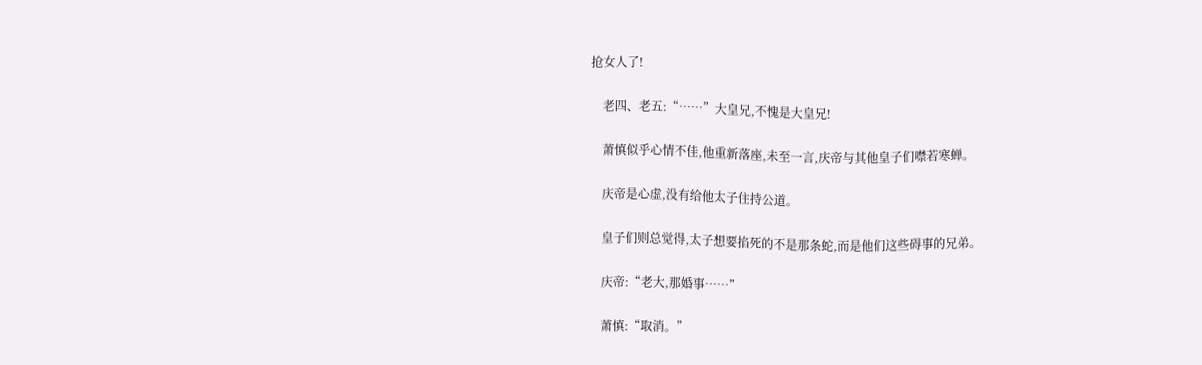抢女人了!

    老四、老五:“……”大皇兄,不愧是大皇兄!

    萧慎似乎心情不佳,他重新落座,未至一言,庆帝与其他皇子们噤若寒蝉。

    庆帝是心虚,没有给他太子住持公道。

    皇子们则总觉得,太子想要掐死的不是那条蛇,而是他们这些碍事的兄弟。

    庆帝:“老大,那婚事……”

    萧慎:“取消。”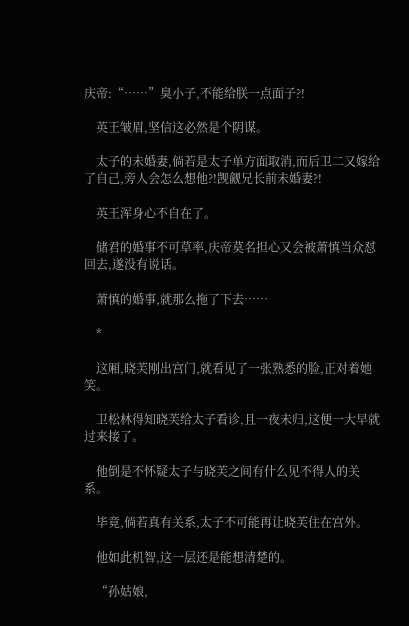庆帝:“……”臭小子,不能给朕一点面子?!

    英王皱眉,坚信这必然是个阴谋。

    太子的未婚妻,倘若是太子单方面取消,而后卫二又嫁给了自己,旁人会怎么想他?!觊觎兄长前未婚妻?!

    英王浑身心不自在了。

    储君的婚事不可草率,庆帝莫名担心又会被萧慎当众怼回去,遂没有说话。

    萧慎的婚事,就那么拖了下去……

    *

    这厢,晓芙刚出宫门,就看见了一张熟悉的脸,正对着她笑。

    卫松林得知晓芙给太子看诊,且一夜未归,这便一大早就过来接了。

    他倒是不怀疑太子与晓芙之间有什么见不得人的关系。

    毕竟,倘若真有关系,太子不可能再让晓芙住在宫外。

    他如此机智,这一层还是能想清楚的。

    “孙姑娘,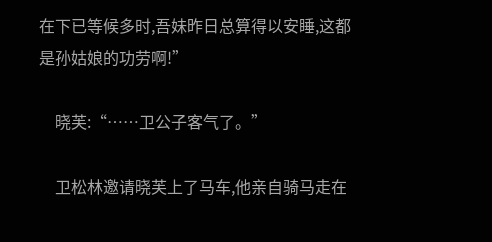在下已等候多时,吾妹昨日总算得以安睡,这都是孙姑娘的功劳啊!”

    晓芙:“……卫公子客气了。”

    卫松林邀请晓芙上了马车,他亲自骑马走在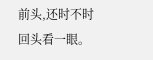前头,还时不时回头看一眼。